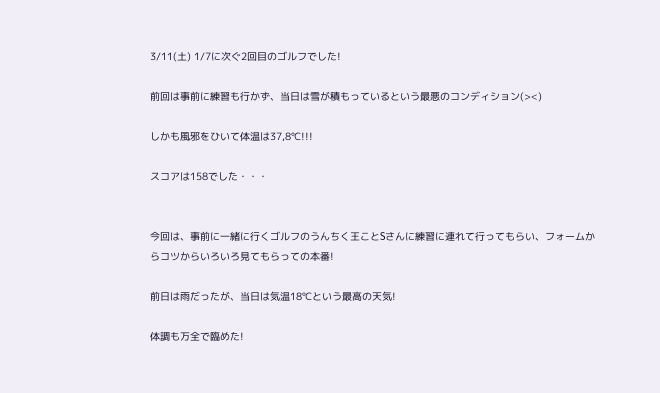3/11(土) 1/7に次ぐ2回目のゴルフでした!

前回は事前に練習も行かず、当日は雪が積もっているという最悪のコンディション(><)

しかも風邪をひいて体温は37,8℃!!!

スコアは158でした・・・


今回は、事前に一緒に行くゴルフのうんちく王ことSさんに練習に連れて行ってもらい、フォームからコツからいろいろ見てもらっての本番!

前日は雨だったが、当日は気温18℃という最高の天気!

体調も万全で臨めた!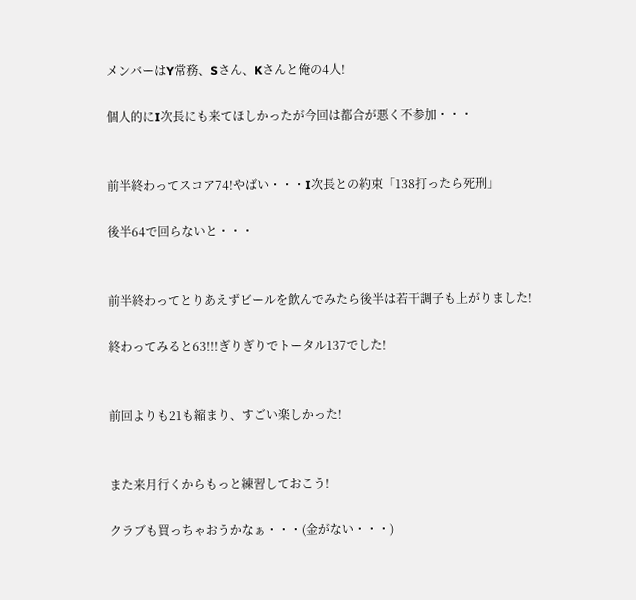メンバーはY常務、Sさん、Kさんと俺の4人!

個人的にI次長にも来てほしかったが今回は都合が悪く不参加・・・


前半終わってスコア74!やばい・・・I次長との約束「138打ったら死刑」

後半64で回らないと・・・


前半終わってとりあえずビールを飲んでみたら後半は若干調子も上がりました!

終わってみると63!!!ぎりぎりでトータル137でした!


前回よりも21も縮まり、すごい楽しかった!


また来月行くからもっと練習しておこう!

クラブも買っちゃおうかなぁ・・・(金がない・・・)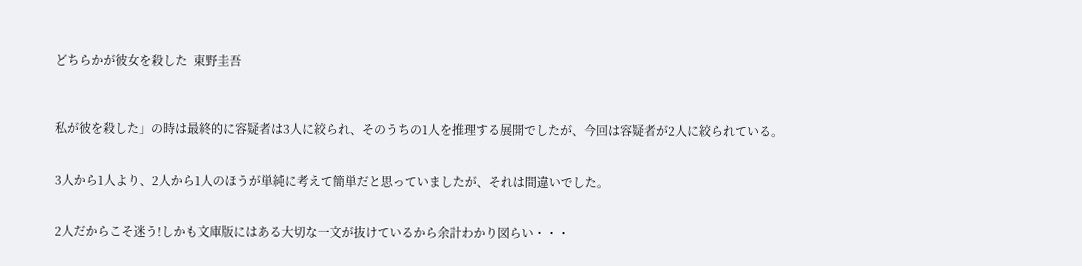どちらかが彼女を殺した  東野圭吾



私が彼を殺した」の時は最終的に容疑者は3人に絞られ、そのうちの1人を推理する展開でしたが、今回は容疑者が2人に絞られている。


3人から1人より、2人から1人のほうが単純に考えて簡単だと思っていましたが、それは間違いでした。


2人だからこそ迷う!しかも文庫版にはある大切な一文が抜けているから余計わかり図らい・・・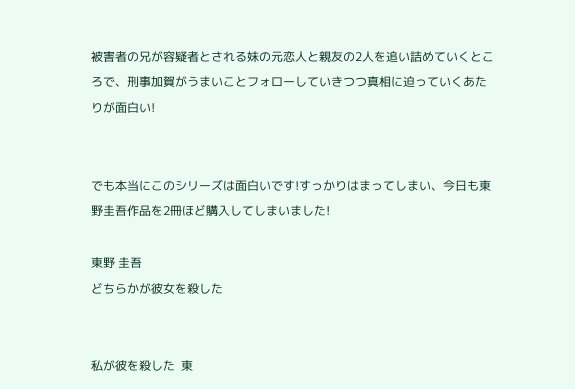被害者の兄が容疑者とされる妹の元恋人と親友の2人を追い詰めていくところで、刑事加賀がうまいことフォローしていきつつ真相に迫っていくあたりが面白い!


でも本当にこのシリーズは面白いです!すっかりはまってしまい、今日も東野圭吾作品を2冊ほど購入してしまいました!

東野 圭吾
どちらかが彼女を殺した


私が彼を殺した  東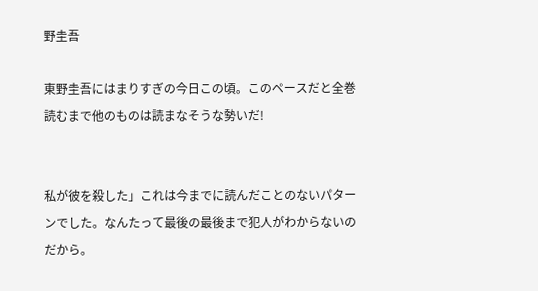野圭吾

東野圭吾にはまりすぎの今日この頃。このペースだと全巻読むまで他のものは読まなそうな勢いだ!


私が彼を殺した」これは今までに読んだことのないパターンでした。なんたって最後の最後まで犯人がわからないのだから。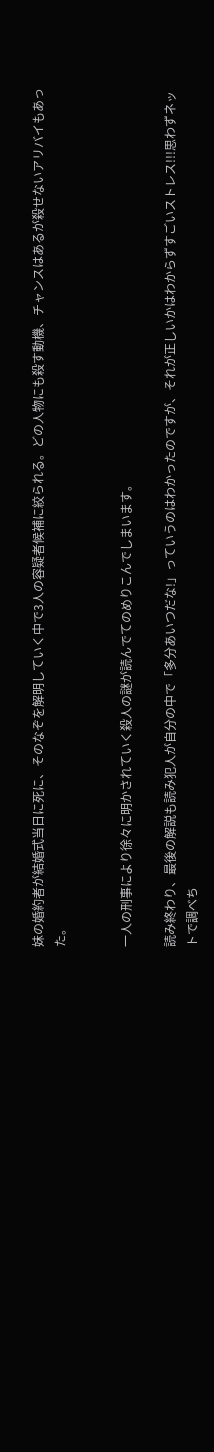妹の婚約者が結婚式当日に死に、そのなぞを解明していく中で3人の容疑者候補に絞られる。どの人物にも殺す動機、チャンスはあるが殺せないアリバイもあった。


一人の刑事により徐々に明かされていく殺人の謎が読んでてのめりこんでしまいます。

読み終わり、最後の解説も読み犯人が自分の中で「多分あいつだな!」っていうのはわかったのですが、それが正しいかはわからずすごいストレス!!!思わずネットで調べち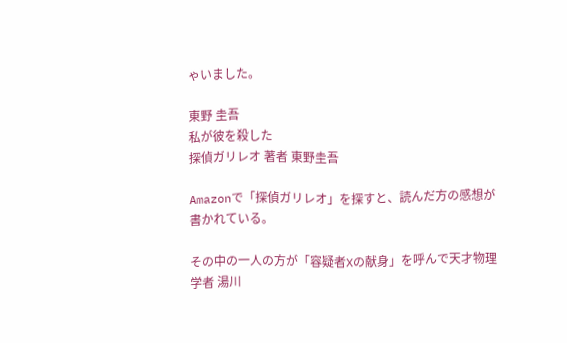ゃいました。

東野 圭吾
私が彼を殺した
探偵ガリレオ 著者 東野圭吾

Amazonで「探偵ガリレオ」を探すと、読んだ方の感想が書かれている。

その中の一人の方が「容疑者Xの献身」を呼んで天才物理学者 湯川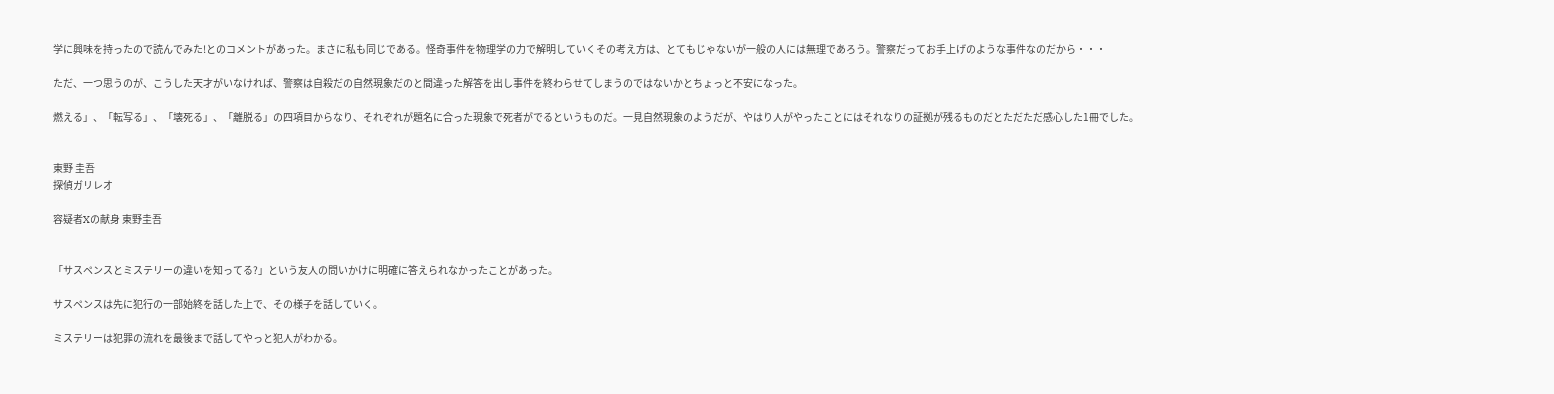学に興味を持ったので読んでみた!とのコメントがあった。まさに私も同じである。怪奇事件を物理学の力で解明していくその考え方は、とてもじゃないが一般の人には無理であろう。警察だってお手上げのような事件なのだから・・・

ただ、一つ思うのが、こうした天才がいなければ、警察は自殺だの自然現象だのと間違った解答を出し事件を終わらせてしまうのではないかとちょっと不安になった。

燃える」、「転写る」、「壊死る」、「離脱る」の四項目からなり、それぞれが題名に合った現象で死者がでるというものだ。一見自然現象のようだが、やはり人がやったことにはそれなりの証拠が残るものだとただただ感心した1冊でした。


東野 圭吾
探偵ガリレオ

容疑者Xの献身 東野圭吾


「サスペンスとミステリーの違いを知ってる?」という友人の問いかけに明確に答えられなかったことがあった。

サスペンスは先に犯行の一部始終を話した上で、その様子を話していく。

ミステリーは犯罪の流れを最後まで話してやっと犯人がわかる。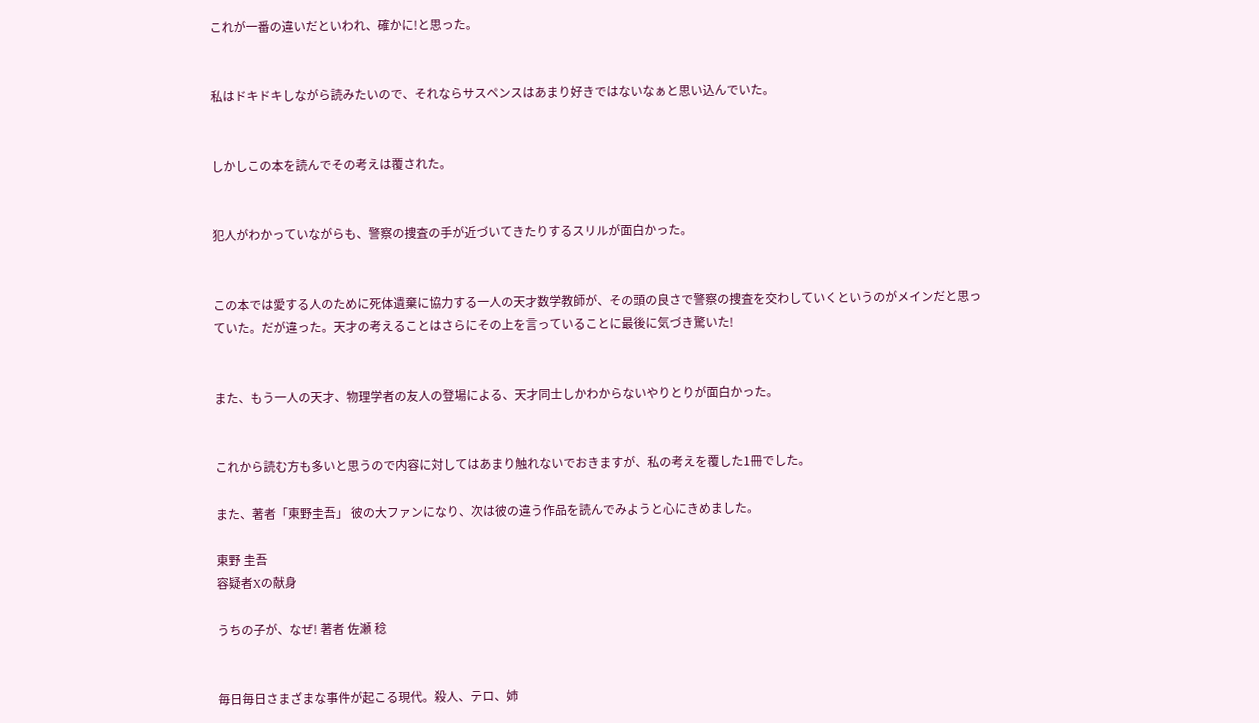これが一番の違いだといわれ、確かに!と思った。


私はドキドキしながら読みたいので、それならサスペンスはあまり好きではないなぁと思い込んでいた。


しかしこの本を読んでその考えは覆された。


犯人がわかっていながらも、警察の捜査の手が近づいてきたりするスリルが面白かった。


この本では愛する人のために死体遺棄に協力する一人の天才数学教師が、その頭の良さで警察の捜査を交わしていくというのがメインだと思っていた。だが違った。天才の考えることはさらにその上を言っていることに最後に気づき驚いた!


また、もう一人の天才、物理学者の友人の登場による、天才同士しかわからないやりとりが面白かった。


これから読む方も多いと思うので内容に対してはあまり触れないでおきますが、私の考えを覆した1冊でした。

また、著者「東野圭吾」 彼の大ファンになり、次は彼の違う作品を読んでみようと心にきめました。

東野 圭吾
容疑者Xの献身

うちの子が、なぜ! 著者 佐瀬 稔


毎日毎日さまざまな事件が起こる現代。殺人、テロ、姉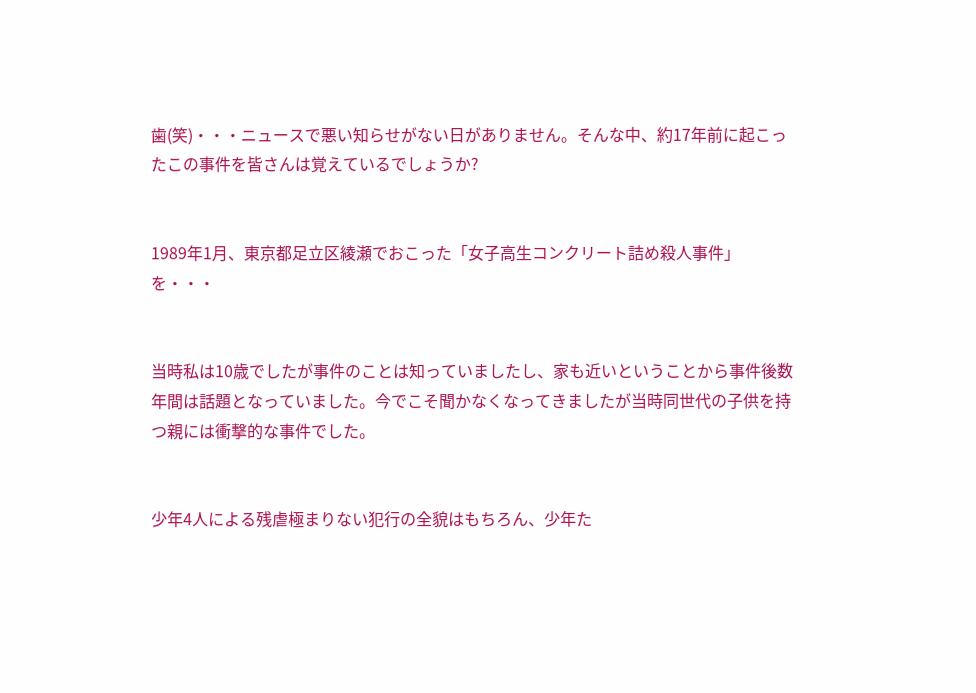歯(笑)・・・ニュースで悪い知らせがない日がありません。そんな中、約17年前に起こったこの事件を皆さんは覚えているでしょうか?


1989年1月、東京都足立区綾瀬でおこった「女子高生コンクリート詰め殺人事件」を・・・


当時私は10歳でしたが事件のことは知っていましたし、家も近いということから事件後数年間は話題となっていました。今でこそ聞かなくなってきましたが当時同世代の子供を持つ親には衝撃的な事件でした。


少年4人による残虐極まりない犯行の全貌はもちろん、少年た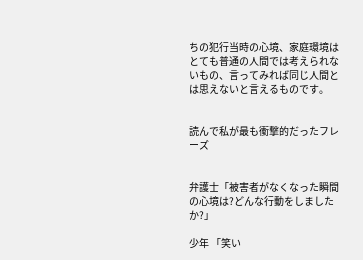ちの犯行当時の心境、家庭環境はとても普通の人間では考えられないもの、言ってみれば同じ人間とは思えないと言えるものです。


読んで私が最も衝撃的だったフレーズ


弁護士「被害者がなくなった瞬間の心境は?どんな行動をしましたか?」

少年 「笑い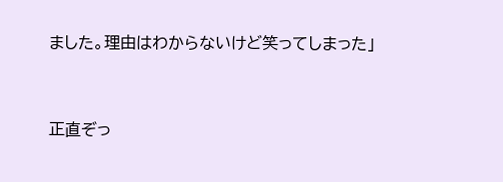ました。理由はわからないけど笑ってしまった」


正直ぞっ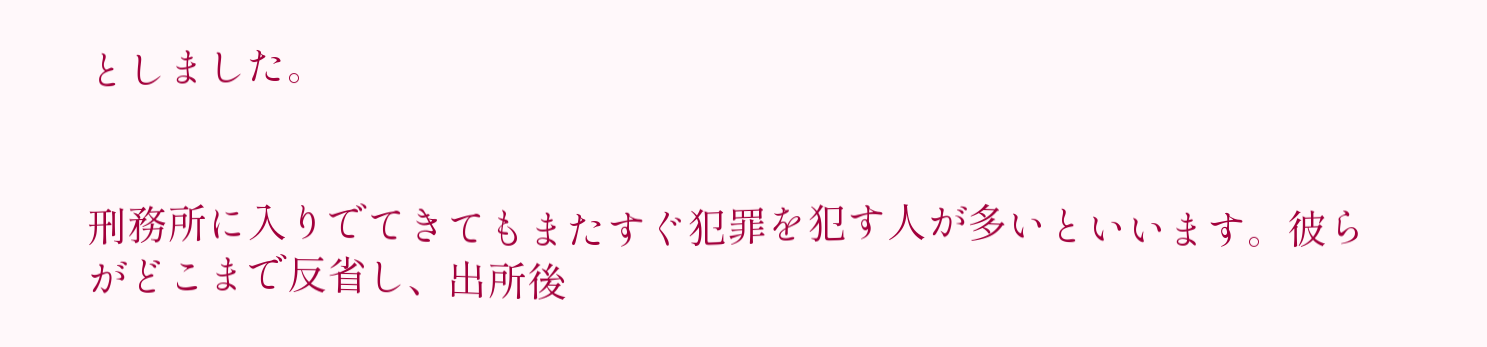としました。


刑務所に入りでてきてもまたすぐ犯罪を犯す人が多いといいます。彼らがどこまで反省し、出所後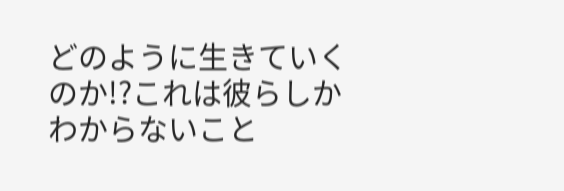どのように生きていくのか!?これは彼らしかわからないこと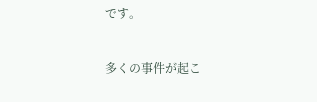です。


多くの事件が起こ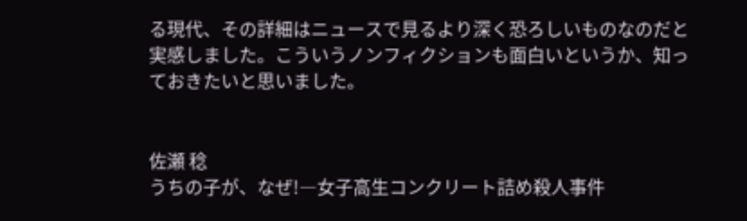る現代、その詳細はニュースで見るより深く恐ろしいものなのだと実感しました。こういうノンフィクションも面白いというか、知っておきたいと思いました。


佐瀬 稔
うちの子が、なぜ!―女子高生コンクリート詰め殺人事件